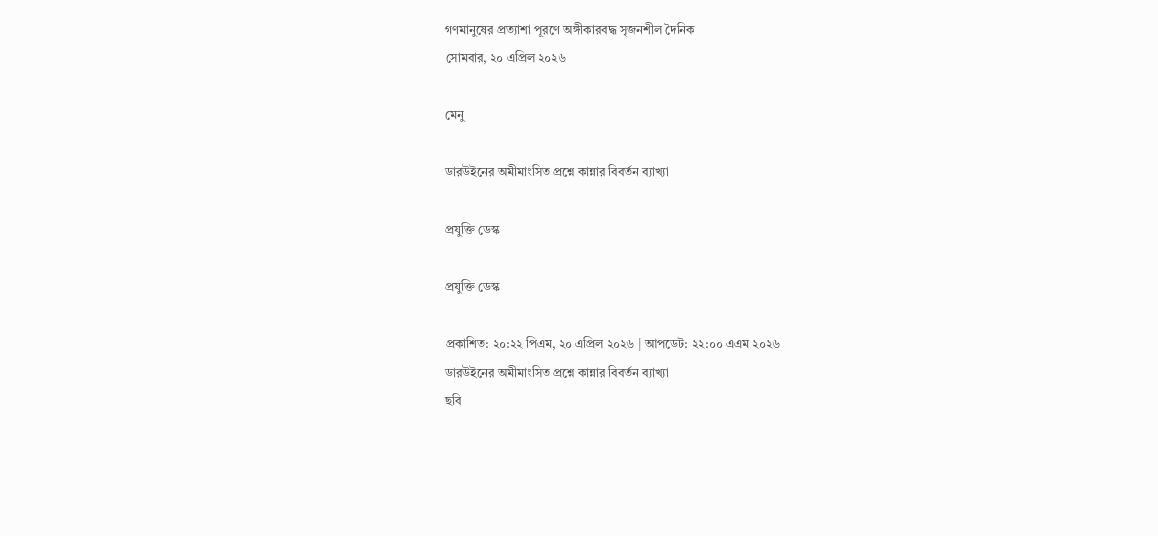গণমানুষের প্রত্যাশা পূরণে অঙ্গীকারবদ্ধ সৃজনশীল দৈনিক
সোমবার, ২০ এপ্রিল ২০২৬

মেনু

ডারউইনের অমীমাংসিত প্রশ্নে কান্নার বিবর্তন ব্যাখ্যা

প্রযুক্তি ডেস্ক

প্রযুক্তি ডেস্ক

প্রকাশিত: ২০:২২ পিএম, ২০ এপ্রিল ২০২৬ | আপডেট: ২২:০০ এএম ২০২৬
ডারউইনের অমীমাংসিত প্রশ্নে কান্নার বিবর্তন ব্যাখ্যা
ছবি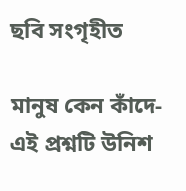ছবি সংগৃহীত

মানুষ কেন কাঁদে-এই প্রশ্নটি উনিশ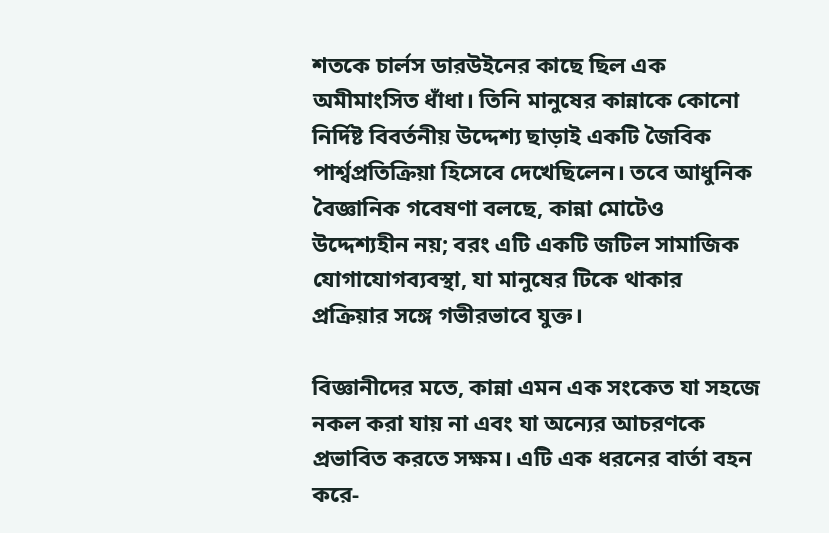শতকে চার্লস ডারউইনের কাছে ছিল এক অমীমাংসিত ধাঁধা। তিনি মানুষের কান্নাকে কোনো নির্দিষ্ট বিবর্তনীয় উদ্দেশ্য ছাড়াই একটি জৈবিক পার্শ্বপ্রতিক্রিয়া হিসেবে দেখেছিলেন। তবে আধুনিক বৈজ্ঞানিক গবেষণা বলছে, কান্না মোটেও উদ্দেশ্যহীন নয়; বরং এটি একটি জটিল সামাজিক যোগাযোগব্যবস্থা, যা মানুষের টিকে থাকার প্রক্রিয়ার সঙ্গে গভীরভাবে যুক্ত।

বিজ্ঞানীদের মতে, কান্না এমন এক সংকেত যা সহজে নকল করা যায় না এবং যা অন্যের আচরণকে প্রভাবিত করতে সক্ষম। এটি এক ধরনের বার্তা বহন করে-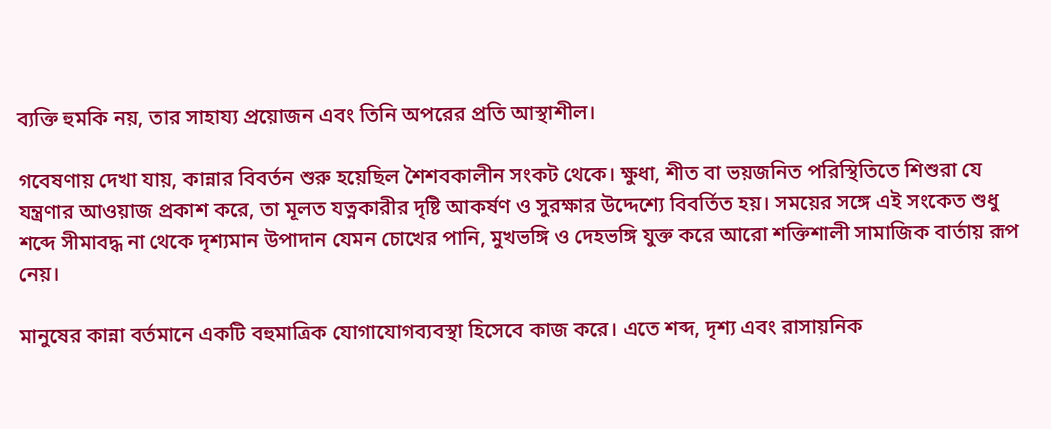ব্যক্তি হুমকি নয়, তার সাহায্য প্রয়োজন এবং তিনি অপরের প্রতি আস্থাশীল।

গবেষণায় দেখা যায়, কান্নার বিবর্তন শুরু হয়েছিল শৈশবকালীন সংকট থেকে। ক্ষুধা, শীত বা ভয়জনিত পরিস্থিতিতে শিশুরা যে যন্ত্রণার আওয়াজ প্রকাশ করে, তা মূলত যত্নকারীর দৃষ্টি আকর্ষণ ও সুরক্ষার উদ্দেশ্যে বিবর্তিত হয়। সময়ের সঙ্গে এই সংকেত শুধু শব্দে সীমাবদ্ধ না থেকে দৃশ্যমান উপাদান যেমন চোখের পানি, মুখভঙ্গি ও দেহভঙ্গি যুক্ত করে আরো শক্তিশালী সামাজিক বার্তায় রূপ নেয়।

মানুষের কান্না বর্তমানে একটি বহুমাত্রিক যোগাযোগব্যবস্থা হিসেবে কাজ করে। এতে শব্দ, দৃশ্য এবং রাসায়নিক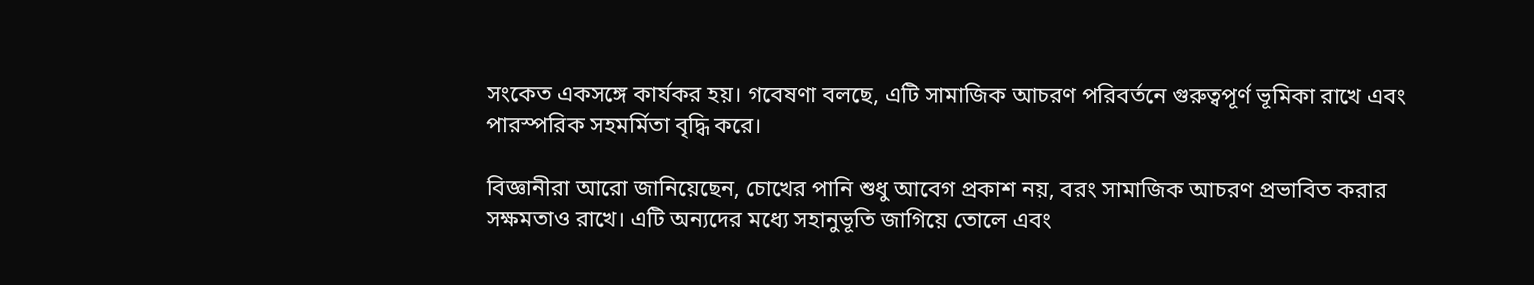সংকেত একসঙ্গে কার্যকর হয়। গবেষণা বলছে, এটি সামাজিক আচরণ পরিবর্তনে গুরুত্বপূর্ণ ভূমিকা রাখে এবং পারস্পরিক সহমর্মিতা বৃদ্ধি করে।

বিজ্ঞানীরা আরো জানিয়েছেন, চোখের পানি শুধু আবেগ প্রকাশ নয়, বরং সামাজিক আচরণ প্রভাবিত করার সক্ষমতাও রাখে। এটি অন্যদের মধ্যে সহানুভূতি জাগিয়ে তোলে এবং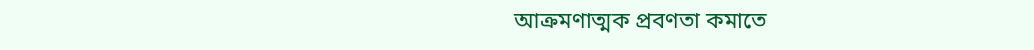আক্রমণাত্মক প্রবণতা কমাতে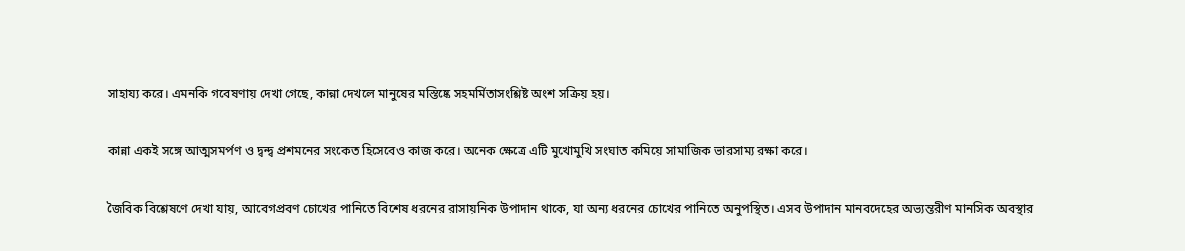সাহায্য করে। এমনকি গবেষণায় দেখা গেছে, কান্না দেখলে মানুষের মস্তিষ্কে সহমর্মিতাসংশ্লিষ্ট অংশ সক্রিয় হয়।

কান্না একই সঙ্গে আত্মসমর্পণ ও দ্বন্দ্ব প্রশমনের সংকেত হিসেবেও কাজ করে। অনেক ক্ষেত্রে এটি মুখোমুখি সংঘাত কমিয়ে সামাজিক ভারসাম্য রক্ষা করে।

জৈবিক বিশ্লেষণে দেখা যায়, আবেগপ্রবণ চোখের পানিতে বিশেষ ধরনের রাসায়নিক উপাদান থাকে, যা অন্য ধরনের চোখের পানিতে অনুপস্থিত। এসব উপাদান মানবদেহের অভ্যন্তরীণ মানসিক অবস্থার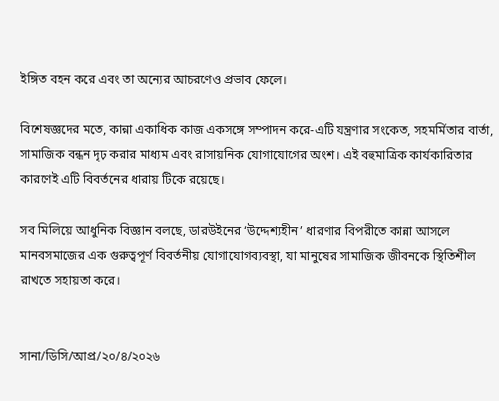ইঙ্গিত বহন করে এবং তা অন্যের আচরণেও প্রভাব ফেলে।

বিশেষজ্ঞদের মতে, কান্না একাধিক কাজ একসঙ্গে সম্পাদন করে-এটি যন্ত্রণার সংকেত, সহমর্মিতার বার্তা, সামাজিক বন্ধন দৃঢ় করার মাধ্যম এবং রাসায়নিক যোগাযোগের অংশ। এই বহুমাত্রিক কার্যকারিতার কারণেই এটি বিবর্তনের ধারায় টিকে রয়েছে।

সব মিলিয়ে আধুনিক বিজ্ঞান বলছে, ডারউইনের ‘উদ্দেশ্যহীন’ ধারণার বিপরীতে কান্না আসলে মানবসমাজের এক গুরুত্বপূর্ণ বিবর্তনীয় যোগাযোগব্যবস্থা, যা মানুষের সামাজিক জীবনকে স্থিতিশীল রাখতে সহায়তা করে।


সানা/ডিসি/আপ্র/২০/৪/২০২৬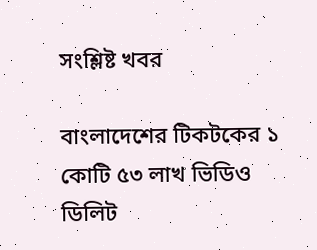সংশ্লিষ্ট খবর

বাংলাদেশের টিকটকের ১ কোটি ৫৩ লাখ ভিডিও ডিলিট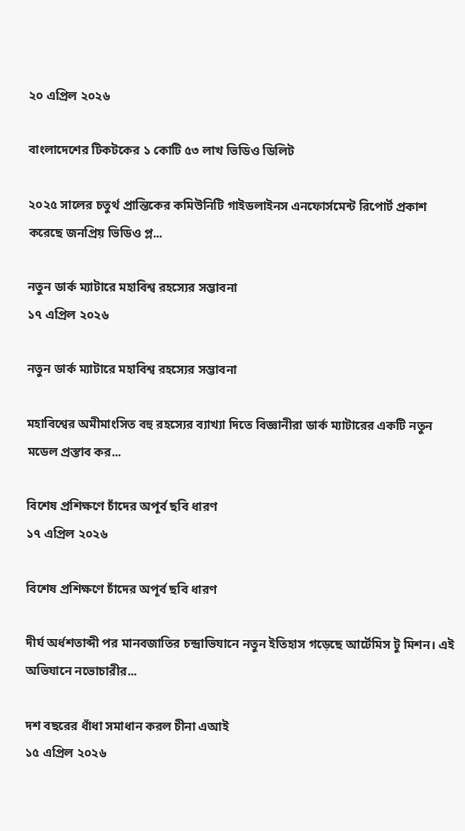২০ এপ্রিল ২০২৬

বাংলাদেশের টিকটকের ১ কোটি ৫৩ লাখ ভিডিও ডিলিট

২০২৫ সালের চতুর্থ প্রান্তিকের কমিউনিটি গাইডলাইনস এনফোর্সমেন্ট রিপোর্ট প্রকাশ করেছে জনপ্রিয় ভিডিও প্ল...

নতুন ডার্ক ম্যাটারে মহাবিশ্ব রহস্যের সম্ভাবনা
১৭ এপ্রিল ২০২৬

নতুন ডার্ক ম্যাটারে মহাবিশ্ব রহস্যের সম্ভাবনা

মহাবিশ্বের অমীমাংসিত বহু রহস্যের ব্যাখ্যা দিতে বিজ্ঞানীরা ডার্ক ম্যাটারের একটি নতুন মডেল প্রস্তাব কর...

বিশেষ প্রশিক্ষণে চাঁদের অপূর্ব ছবি ধারণ
১৭ এপ্রিল ২০২৬

বিশেষ প্রশিক্ষণে চাঁদের অপূর্ব ছবি ধারণ

দীর্ঘ অর্ধশতাব্দী পর মানবজাতির চন্দ্রাভিযানে নতুন ইতিহাস গড়েছে আর্টেমিস টু মিশন। এই অভিযানে নভোচারীর...

দশ বছরের ধাঁধা সমাধান করল চীনা এআই
১৫ এপ্রিল ২০২৬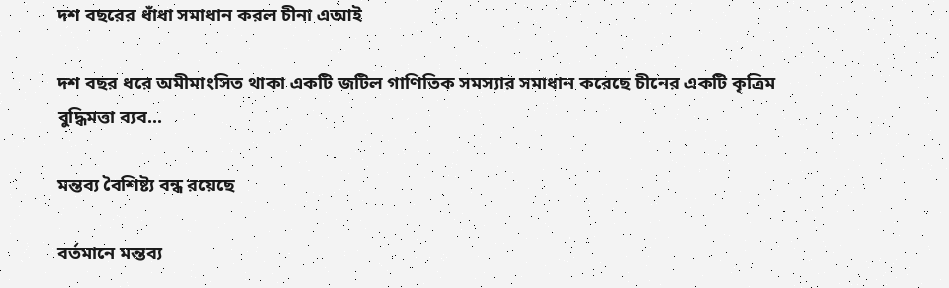দশ বছরের ধাঁধা সমাধান করল চীনা এআই

দশ বছর ধরে অমীমাংসিত থাকা একটি জটিল গাণিতিক সমস্যার সমাধান করেছে চীনের একটি কৃত্রিম বুদ্ধিমত্তা ব্যব...

মন্তব্য বৈশিষ্ট্য বন্ধ রয়েছে

বর্তমানে মন্তব্য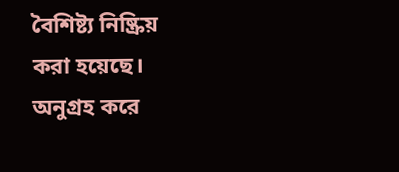বৈশিষ্ট্য নিষ্ক্রিয় করা হয়েছে। অনুগ্রহ করে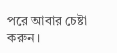পরে আবার চেষ্টা করুন।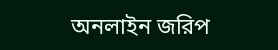অনলাইন জরিপ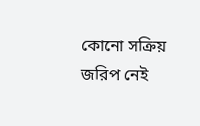কোনো সক্রিয় জরিপ নেই